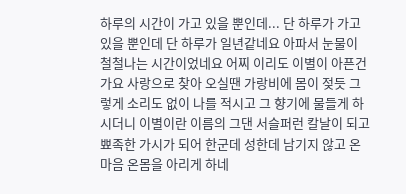하루의 시간이 가고 있을 뿐인데... 단 하루가 가고 있을 뿐인데 단 하루가 일년같네요 아파서 눈물이 철철나는 시간이었네요 어찌 이리도 이별이 아픈건가요 사랑으로 찾아 오실땐 가랑비에 몸이 젖듯 그렇게 소리도 없이 나를 적시고 그 향기에 물들게 하시더니 이별이란 이름의 그댄 서슬퍼런 칼날이 되고 뾰족한 가시가 되어 한군데 성한데 남기지 않고 온 마음 온몸을 아리게 하네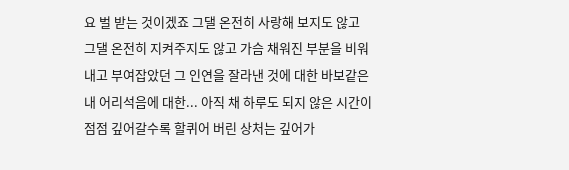요 벌 받는 것이겠죠 그댈 온전히 사랑해 보지도 않고 그댈 온전히 지켜주지도 않고 가슴 채워진 부분을 비워내고 부여잡았던 그 인연을 잘라낸 것에 대한 바보같은 내 어리석음에 대한... 아직 채 하루도 되지 않은 시간이 점점 깊어갈수록 할퀴어 버린 상처는 깊어가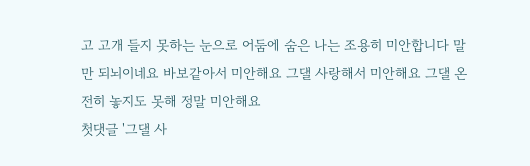고 고개 들지 못하는 눈으로 어둠에 숨은 나는 조용히 미안합니다 말만 되뇌이네요 바보같아서 미안해요 그댈 사랑해서 미안해요 그댈 온전히 놓지도 못해 정말 미안해요
첫댓글 '그댈 사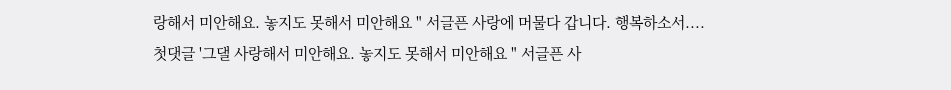랑해서 미안해요. 놓지도 못해서 미안해요 " 서글픈 사랑에 머물다 갑니다. 행복하소서....
첫댓글 '그댈 사랑해서 미안해요. 놓지도 못해서 미안해요 " 서글픈 사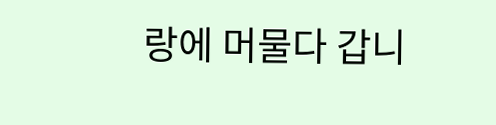랑에 머물다 갑니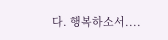다. 행복하소서....